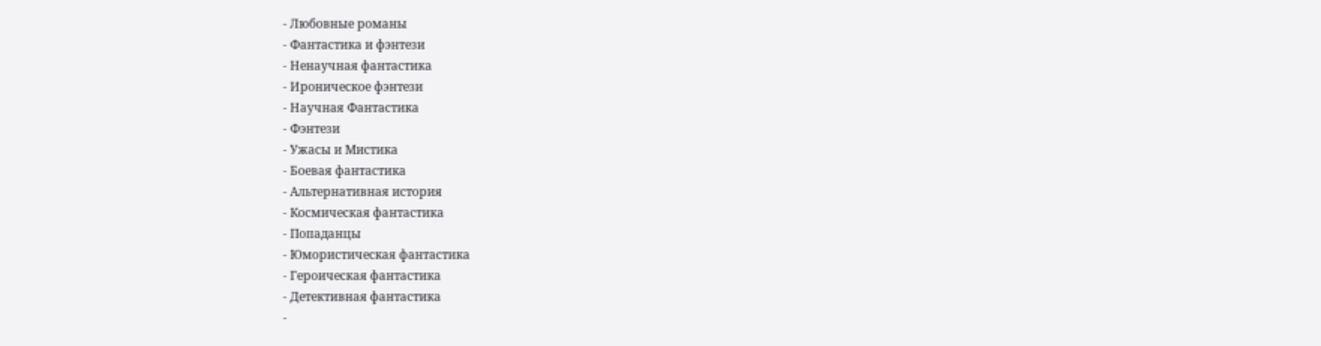- Любовные романы
- Фантастика и фэнтези
- Ненаучная фантастика
- Ироническое фэнтези
- Научная Фантастика
- Фэнтези
- Ужасы и Мистика
- Боевая фантастика
- Альтернативная история
- Космическая фантастика
- Попаданцы
- Юмористическая фантастика
- Героическая фантастика
- Детективная фантастика
-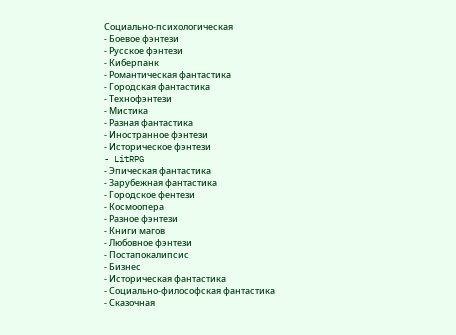Социально-психологическая
- Боевое фэнтези
- Русское фэнтези
- Киберпанк
- Романтическая фантастика
- Городская фантастика
- Технофэнтези
- Мистика
- Разная фантастика
- Иностранное фэнтези
- Историческое фэнтези
- LitRPG
- Эпическая фантастика
- Зарубежная фантастика
- Городское фентези
- Космоопера
- Разное фэнтези
- Книги магов
- Любовное фэнтези
- Постапокалипсис
- Бизнес
- Историческая фантастика
- Социально-философская фантастика
- Сказочная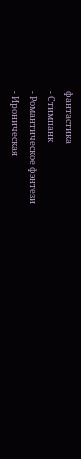фантастика
- Стимпанк
- Романтическое фэнтези
- Ироническая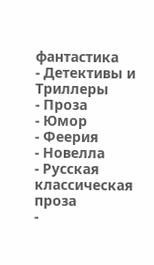фантастика
- Детективы и Триллеры
- Проза
- Юмор
- Феерия
- Новелла
- Русская классическая проза
-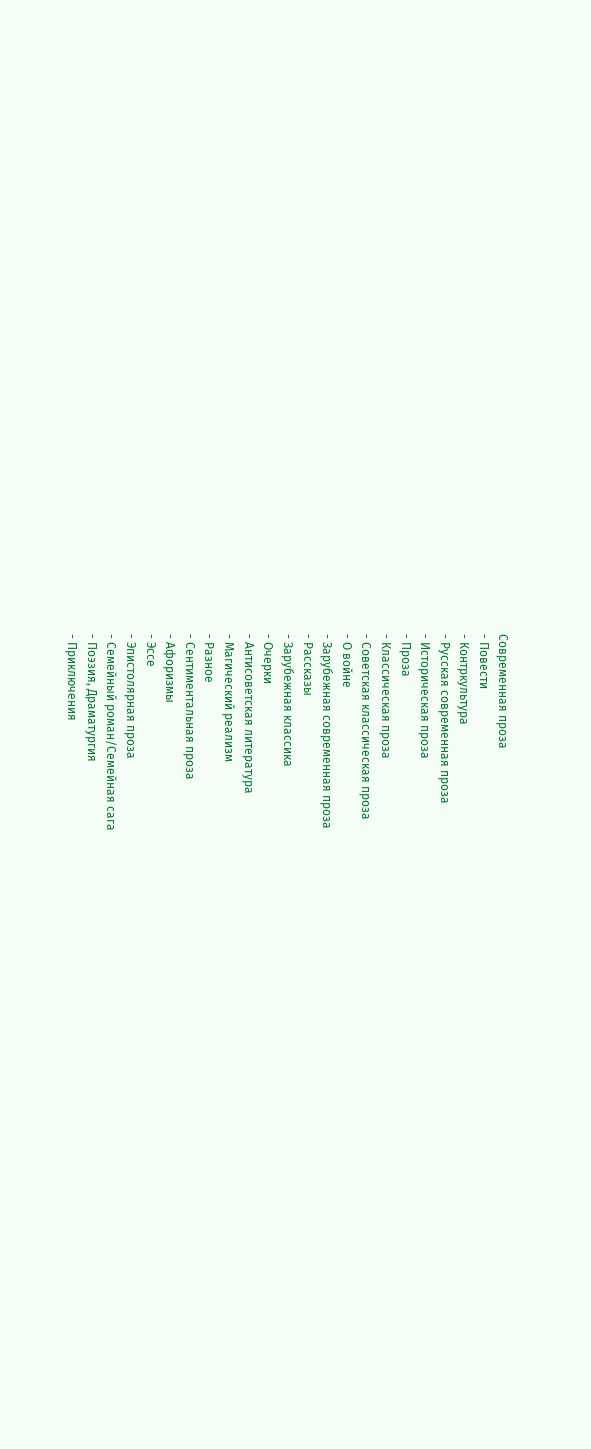Современная проза
- Повести
- Контркультура
- Русская современная проза
- Историческая проза
- Проза
- Классическая проза
- Советская классическая проза
- О войне
- Зарубежная современная проза
- Рассказы
- Зарубежная классика
- Очерки
- Антисоветская литература
- Магический реализм
- Разное
- Сентиментальная проза
- Афоризмы
- Эссе
- Эпистолярная проза
- Семейный роман/Семейная сага
- Поэзия, Драматургия
- Приключения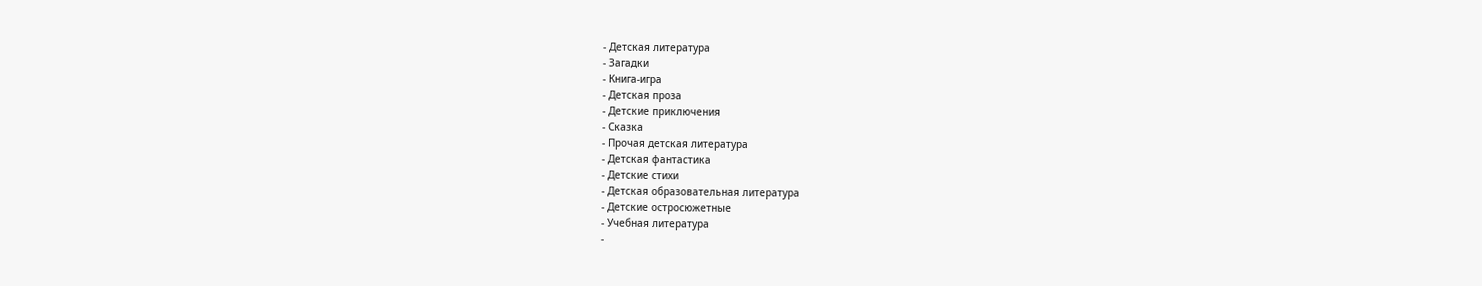- Детская литература
- Загадки
- Книга-игра
- Детская проза
- Детские приключения
- Сказка
- Прочая детская литература
- Детская фантастика
- Детские стихи
- Детская образовательная литература
- Детские остросюжетные
- Учебная литература
-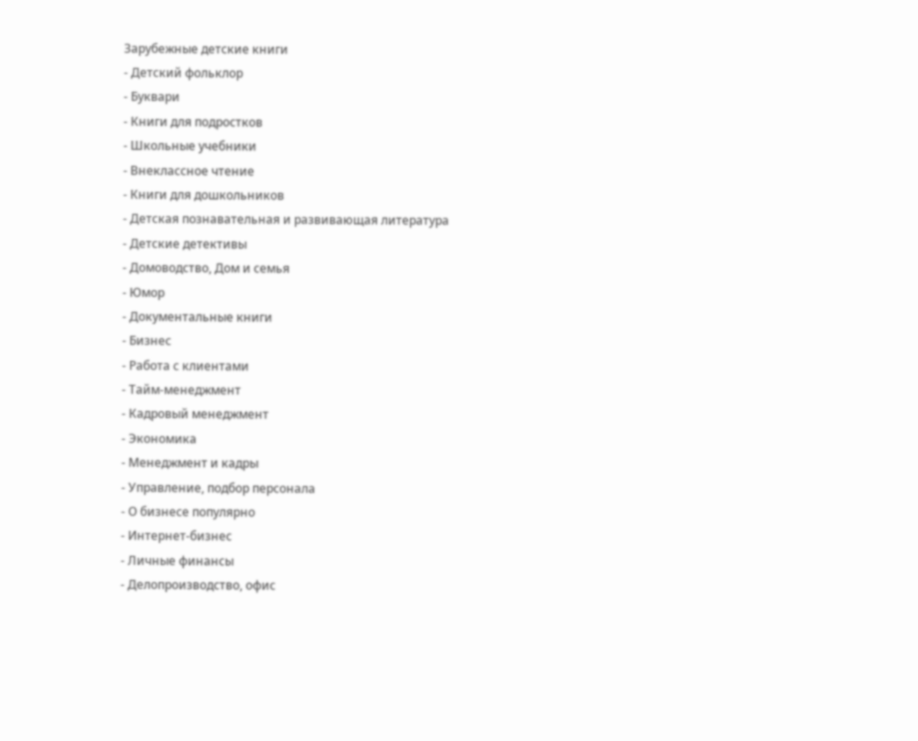Зарубежные детские книги
- Детский фольклор
- Буквари
- Книги для подростков
- Школьные учебники
- Внеклассное чтение
- Книги для дошкольников
- Детская познавательная и развивающая литература
- Детские детективы
- Домоводство, Дом и семья
- Юмор
- Документальные книги
- Бизнес
- Работа с клиентами
- Тайм-менеджмент
- Кадровый менеджмент
- Экономика
- Менеджмент и кадры
- Управление, подбор персонала
- О бизнесе популярно
- Интернет-бизнес
- Личные финансы
- Делопроизводство, офис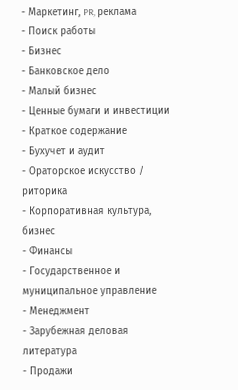- Маркетинг, PR, реклама
- Поиск работы
- Бизнес
- Банковское дело
- Малый бизнес
- Ценные бумаги и инвестиции
- Краткое содержание
- Бухучет и аудит
- Ораторское искусство / риторика
- Корпоративная культура, бизнес
- Финансы
- Государственное и муниципальное управление
- Менеджмент
- Зарубежная деловая литература
- Продажи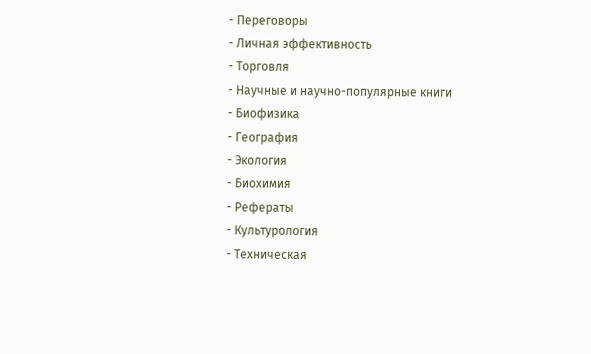- Переговоры
- Личная эффективность
- Торговля
- Научные и научно-популярные книги
- Биофизика
- География
- Экология
- Биохимия
- Рефераты
- Культурология
- Техническая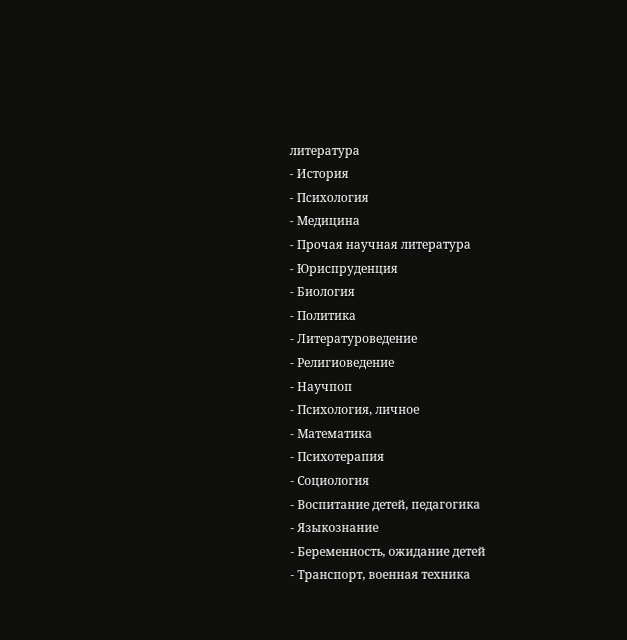литература
- История
- Психология
- Медицина
- Прочая научная литература
- Юриспруденция
- Биология
- Политика
- Литературоведение
- Религиоведение
- Научпоп
- Психология, личное
- Математика
- Психотерапия
- Социология
- Воспитание детей, педагогика
- Языкознание
- Беременность, ожидание детей
- Транспорт, военная техника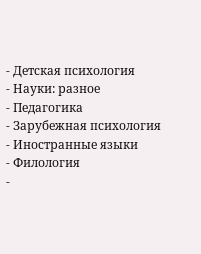- Детская психология
- Науки: разное
- Педагогика
- Зарубежная психология
- Иностранные языки
- Филология
-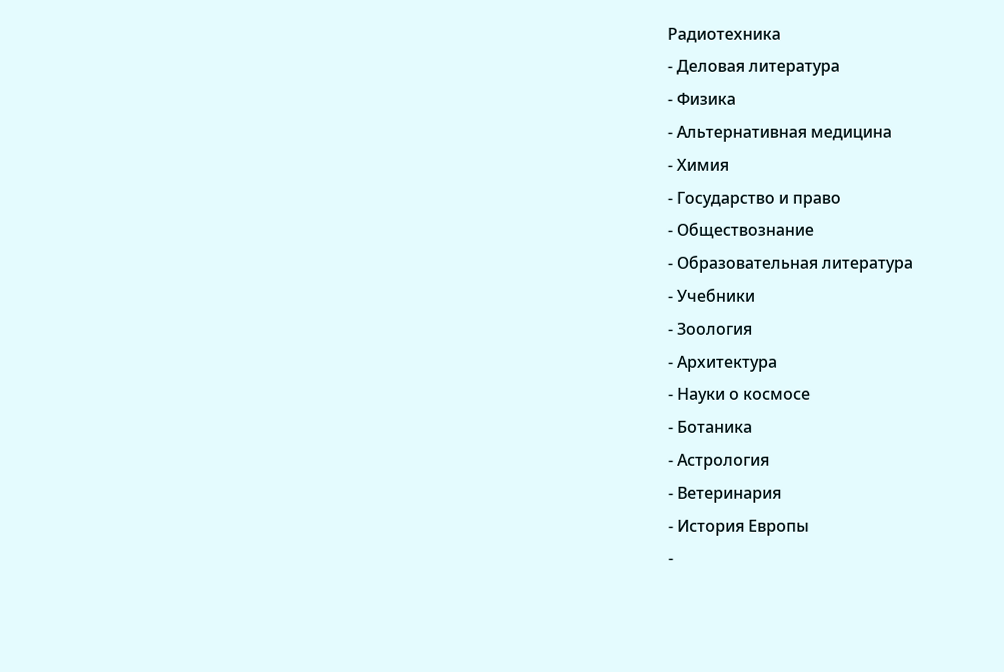Радиотехника
- Деловая литература
- Физика
- Альтернативная медицина
- Химия
- Государство и право
- Обществознание
- Образовательная литература
- Учебники
- Зоология
- Архитектура
- Науки о космосе
- Ботаника
- Астрология
- Ветеринария
- История Европы
-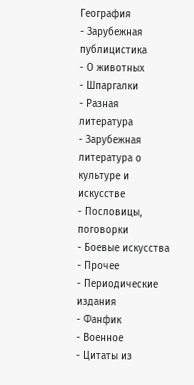География
- Зарубежная публицистика
- О животных
- Шпаргалки
- Разная литература
- Зарубежная литература о культуре и искусстве
- Пословицы, поговорки
- Боевые искусства
- Прочее
- Периодические издания
- Фанфик
- Военное
- Цитаты из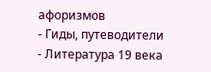афоризмов
- Гиды, путеводители
- Литература 19 века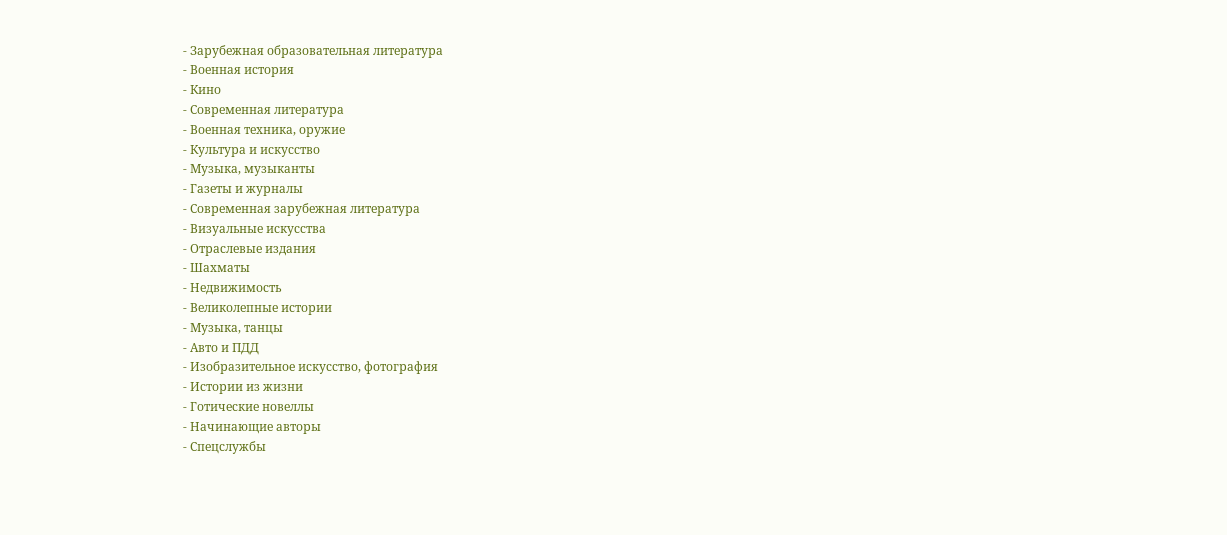- Зарубежная образовательная литература
- Военная история
- Кино
- Современная литература
- Военная техника, оружие
- Культура и искусство
- Музыка, музыканты
- Газеты и журналы
- Современная зарубежная литература
- Визуальные искусства
- Отраслевые издания
- Шахматы
- Недвижимость
- Великолепные истории
- Музыка, танцы
- Авто и ПДД
- Изобразительное искусство, фотография
- Истории из жизни
- Готические новеллы
- Начинающие авторы
- Спецслужбы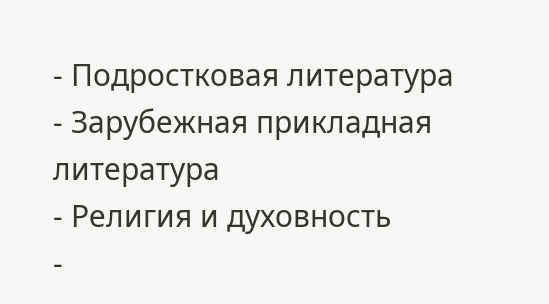- Подростковая литература
- Зарубежная прикладная литература
- Религия и духовность
-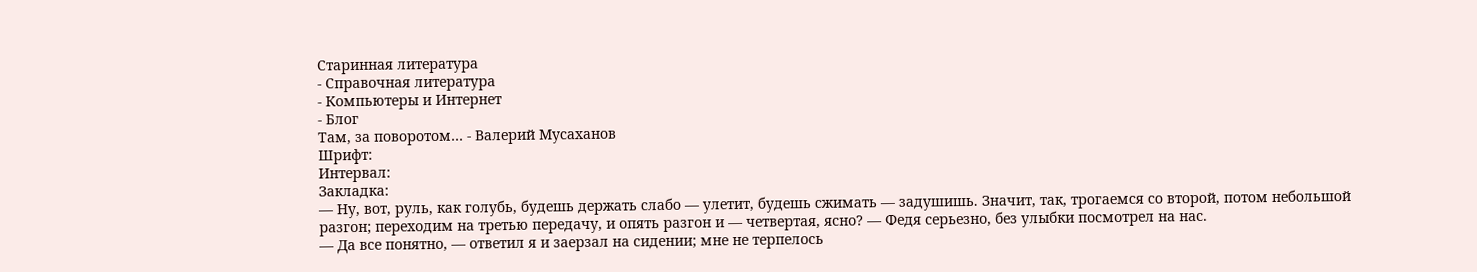Старинная литература
- Справочная литература
- Компьютеры и Интернет
- Блог
Там, за поворотом… - Валерий Мусаханов
Шрифт:
Интервал:
Закладка:
— Ну, вот, руль, как голубь, будешь держать слабо — улетит, будешь сжимать — задушишь. Значит, так, трогаемся со второй, потом небольшой разгон; переходим на третью передачу, и опять разгон и — четвертая, ясно? — Федя серьезно, без улыбки посмотрел на нас.
— Да все понятно, — ответил я и заерзал на сидении; мне не терпелось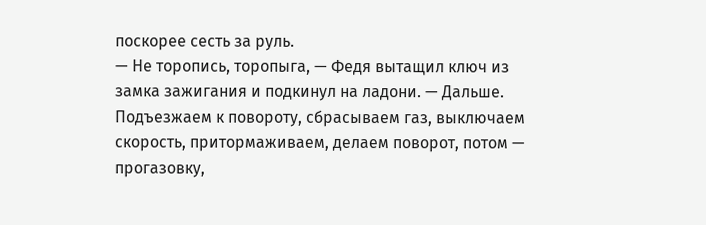поскорее сесть за руль.
— Не торопись, торопыга, — Федя вытащил ключ из замка зажигания и подкинул на ладони. — Дальше. Подъезжаем к повороту, сбрасываем газ, выключаем скорость, притормаживаем, делаем поворот, потом — прогазовку,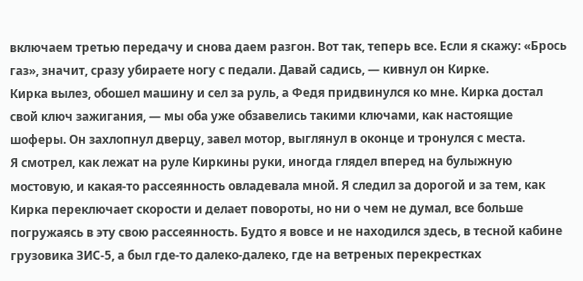включаем третью передачу и снова даем разгон. Вот так, теперь все. Если я скажу: «Брось газ», значит, сразу убираете ногу с педали. Давай садись, — кивнул он Кирке.
Кирка вылез, обошел машину и сел за руль, а Федя придвинулся ко мне. Кирка достал свой ключ зажигания, — мы оба уже обзавелись такими ключами, как настоящие шоферы. Он захлопнул дверцу, завел мотор, выглянул в оконце и тронулся с места.
Я смотрел, как лежат на руле Киркины руки, иногда глядел вперед на булыжную мостовую, и какая-то рассеянность овладевала мной. Я следил за дорогой и за тем, как Кирка переключает скорости и делает повороты, но ни о чем не думал, все больше погружаясь в эту свою рассеянность. Будто я вовсе и не находился здесь, в тесной кабине грузовика ЗИС-5, а был где-то далеко-далеко, где на ветреных перекрестках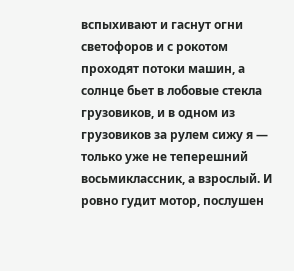вспыхивают и гаснут огни светофоров и с рокотом проходят потоки машин, а солнце бьет в лобовые стекла грузовиков, и в одном из грузовиков за рулем сижу я — только уже не теперешний восьмиклассник, а взрослый. И ровно гудит мотор, послушен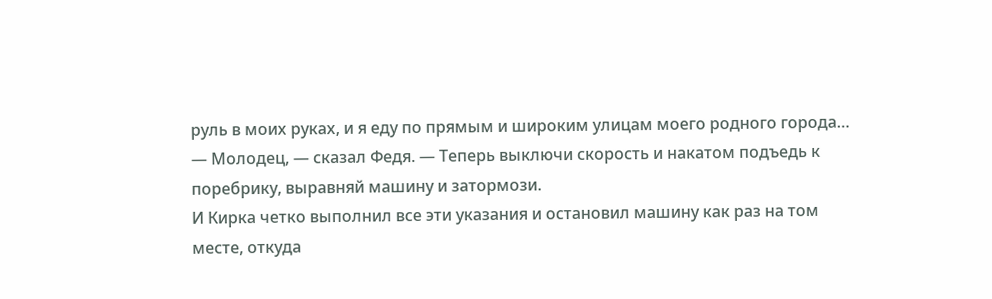руль в моих руках, и я еду по прямым и широким улицам моего родного города…
— Молодец, — сказал Федя. — Теперь выключи скорость и накатом подъедь к поребрику, выравняй машину и затормози.
И Кирка четко выполнил все эти указания и остановил машину как раз на том месте, откуда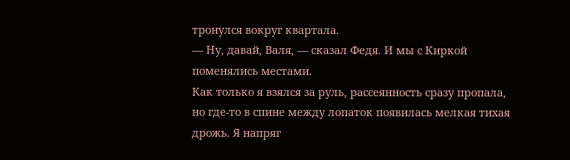тронулся вокруг квартала.
— Ну, давай, Валя, — сказал Федя. И мы с Киркой поменялись местами.
Как только я взялся за руль, рассеянность сразу пропала, но где-то в спине между лопаток появилась мелкая тихая дрожь. Я напряг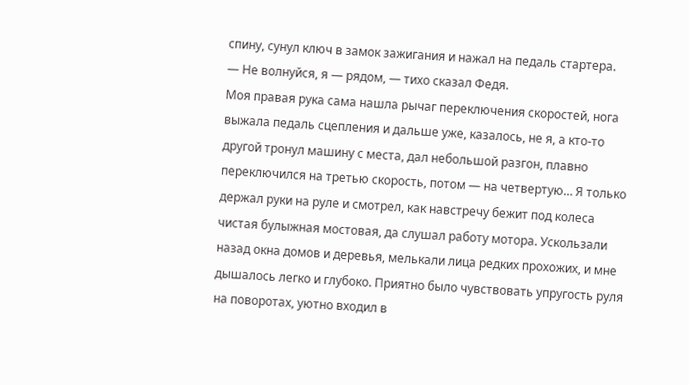спину, сунул ключ в замок зажигания и нажал на педаль стартера.
— Не волнуйся, я — рядом, — тихо сказал Федя.
Моя правая рука сама нашла рычаг переключения скоростей, нога выжала педаль сцепления и дальше уже, казалось, не я, а кто-то другой тронул машину с места, дал небольшой разгон, плавно переключился на третью скорость, потом — на четвертую… Я только держал руки на руле и смотрел, как навстречу бежит под колеса чистая булыжная мостовая, да слушал работу мотора. Ускользали назад окна домов и деревья, мелькали лица редких прохожих, и мне дышалось легко и глубоко. Приятно было чувствовать упругость руля на поворотах, уютно входил в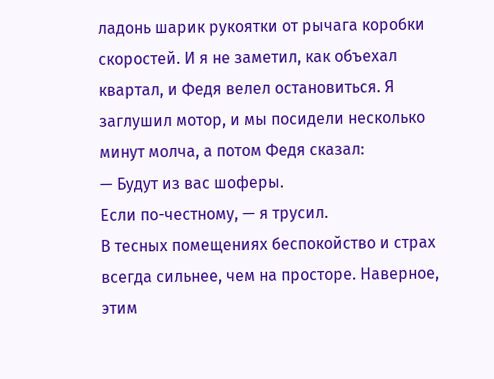ладонь шарик рукоятки от рычага коробки скоростей. И я не заметил, как объехал квартал, и Федя велел остановиться. Я заглушил мотор, и мы посидели несколько минут молча, а потом Федя сказал:
— Будут из вас шоферы.
Если по-честному, — я трусил.
В тесных помещениях беспокойство и страх всегда сильнее, чем на просторе. Наверное, этим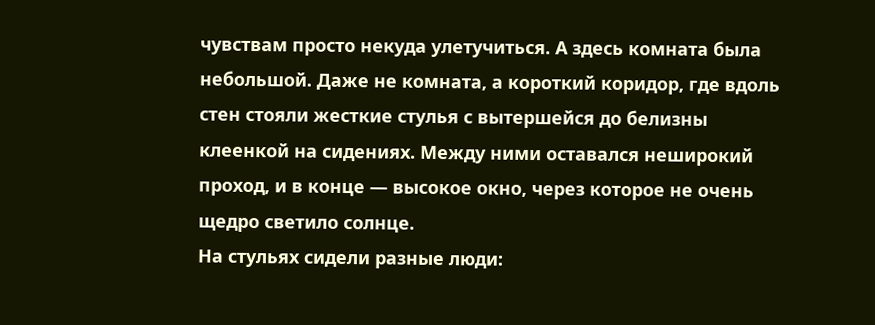чувствам просто некуда улетучиться. А здесь комната была небольшой. Даже не комната, а короткий коридор, где вдоль стен стояли жесткие стулья с вытершейся до белизны клеенкой на сидениях. Между ними оставался неширокий проход, и в конце — высокое окно, через которое не очень щедро светило солнце.
На стульях сидели разные люди: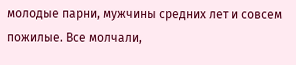молодые парни, мужчины средних лет и совсем пожилые. Все молчали,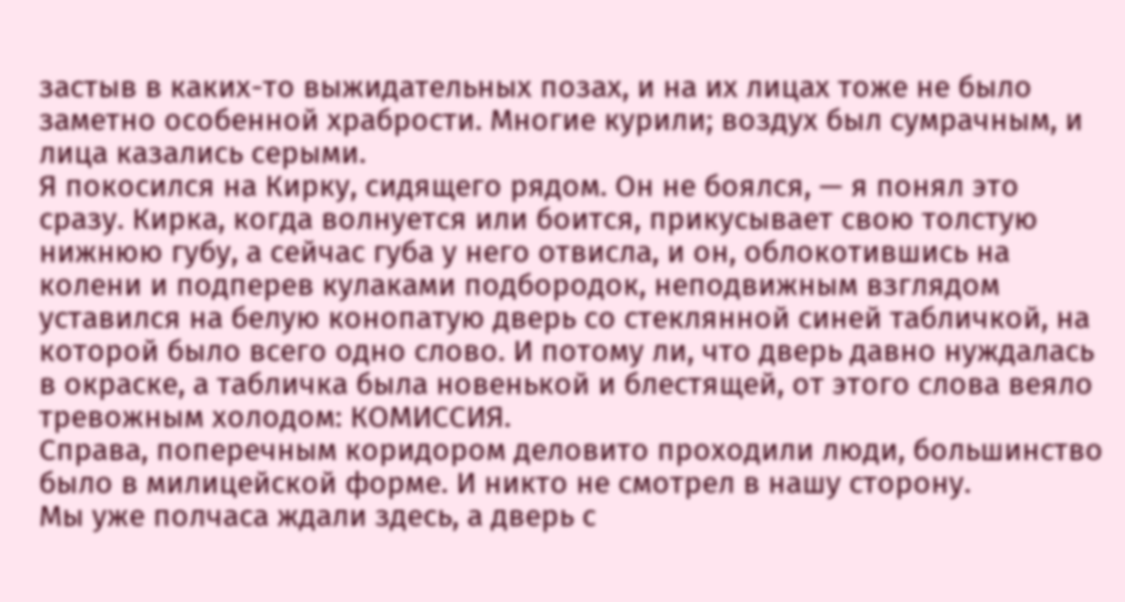застыв в каких-то выжидательных позах, и на их лицах тоже не было заметно особенной храбрости. Многие курили; воздух был сумрачным, и лица казались серыми.
Я покосился на Кирку, сидящего рядом. Он не боялся, — я понял это сразу. Кирка, когда волнуется или боится, прикусывает свою толстую нижнюю губу, а сейчас губа у него отвисла, и он, облокотившись на колени и подперев кулаками подбородок, неподвижным взглядом уставился на белую конопатую дверь со стеклянной синей табличкой, на которой было всего одно слово. И потому ли, что дверь давно нуждалась в окраске, а табличка была новенькой и блестящей, от этого слова веяло тревожным холодом: КОМИССИЯ.
Справа, поперечным коридором деловито проходили люди, большинство было в милицейской форме. И никто не смотрел в нашу сторону.
Мы уже полчаса ждали здесь, а дверь с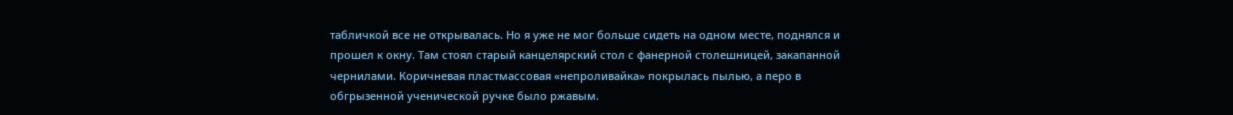табличкой все не открывалась. Но я уже не мог больше сидеть на одном месте, поднялся и прошел к окну. Там стоял старый канцелярский стол с фанерной столешницей, закапанной чернилами. Коричневая пластмассовая «непроливайка» покрылась пылью, а перо в обгрызенной ученической ручке было ржавым.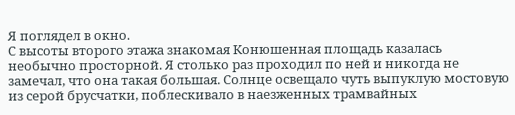Я поглядел в окно.
С высоты второго этажа знакомая Конюшенная площадь казалась необычно просторной. Я столько раз проходил по ней и никогда не замечал, что она такая большая. Солнце освещало чуть выпуклую мостовую из серой брусчатки, поблескивало в наезженных трамвайных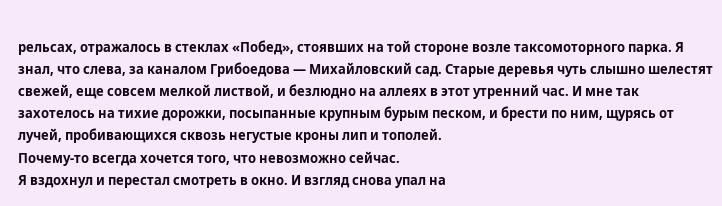рельсах, отражалось в стеклах «Побед», стоявших на той стороне возле таксомоторного парка. Я знал, что слева, за каналом Грибоедова — Михайловский сад. Старые деревья чуть слышно шелестят свежей, еще совсем мелкой листвой, и безлюдно на аллеях в этот утренний час. И мне так захотелось на тихие дорожки, посыпанные крупным бурым песком, и брести по ним, щурясь от лучей, пробивающихся сквозь негустые кроны лип и тополей.
Почему-то всегда хочется того, что невозможно сейчас.
Я вздохнул и перестал смотреть в окно. И взгляд снова упал на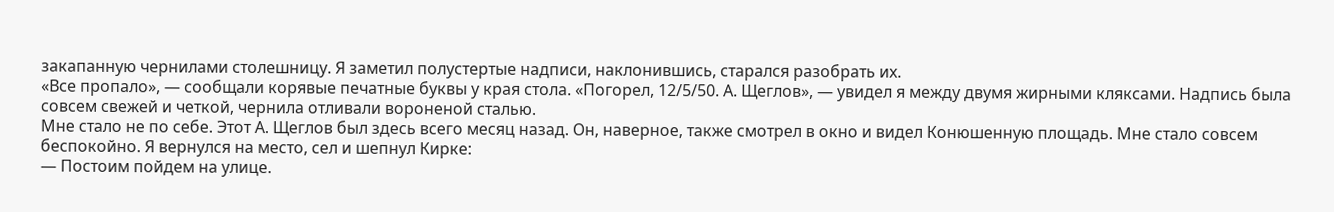закапанную чернилами столешницу. Я заметил полустертые надписи, наклонившись, старался разобрать их.
«Все пропало», — сообщали корявые печатные буквы у края стола. «Погорел, 12/5/50. А. Щеглов», — увидел я между двумя жирными кляксами. Надпись была совсем свежей и четкой, чернила отливали вороненой сталью.
Мне стало не по себе. Этот А. Щеглов был здесь всего месяц назад. Он, наверное, также смотрел в окно и видел Конюшенную площадь. Мне стало совсем беспокойно. Я вернулся на место, сел и шепнул Кирке:
— Постоим пойдем на улице.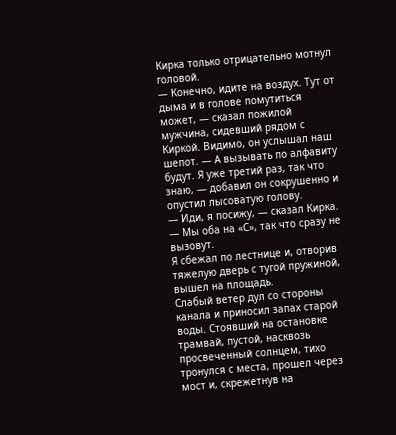Кирка только отрицательно мотнул головой.
— Конечно, идите на воздух. Тут от дыма и в голове помутиться может, — сказал пожилой мужчина, сидевший рядом с Киркой. Видимо, он услышал наш шепот. — А вызывать по алфавиту будут. Я уже третий раз, так что знаю, — добавил он сокрушенно и опустил лысоватую голову.
— Иди, я посижу, — сказал Кирка. — Мы оба на «С», так что сразу не вызовут.
Я сбежал по лестнице и, отворив тяжелую дверь с тугой пружиной, вышел на площадь.
Слабый ветер дул со стороны канала и приносил запах старой воды. Стоявший на остановке трамвай, пустой, насквозь просвеченный солнцем, тихо тронулся с места, прошел через мост и, скрежетнув на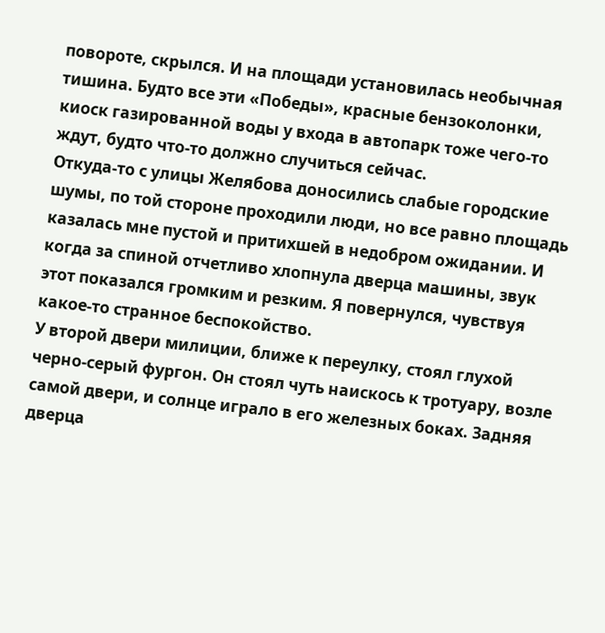повороте, скрылся. И на площади установилась необычная тишина. Будто все эти «Победы», красные бензоколонки, киоск газированной воды у входа в автопарк тоже чего-то ждут, будто что-то должно случиться сейчас.
Откуда-то с улицы Желябова доносились слабые городские шумы, по той стороне проходили люди, но все равно площадь казалась мне пустой и притихшей в недобром ожидании. И когда за спиной отчетливо хлопнула дверца машины, звук этот показался громким и резким. Я повернулся, чувствуя какое-то странное беспокойство.
У второй двери милиции, ближе к переулку, стоял глухой черно-серый фургон. Он стоял чуть наискось к тротуару, возле самой двери, и солнце играло в его железных боках. Задняя дверца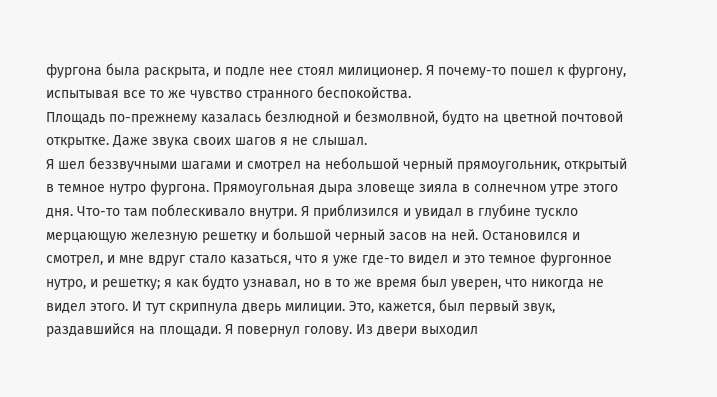фургона была раскрыта, и подле нее стоял милиционер. Я почему-то пошел к фургону, испытывая все то же чувство странного беспокойства.
Площадь по-прежнему казалась безлюдной и безмолвной, будто на цветной почтовой открытке. Даже звука своих шагов я не слышал.
Я шел беззвучными шагами и смотрел на небольшой черный прямоугольник, открытый в темное нутро фургона. Прямоугольная дыра зловеще зияла в солнечном утре этого дня. Что-то там поблескивало внутри. Я приблизился и увидал в глубине тускло мерцающую железную решетку и большой черный засов на ней. Остановился и смотрел, и мне вдруг стало казаться, что я уже где-то видел и это темное фургонное нутро, и решетку; я как будто узнавал, но в то же время был уверен, что никогда не видел этого. И тут скрипнула дверь милиции. Это, кажется, был первый звук, раздавшийся на площади. Я повернул голову. Из двери выходил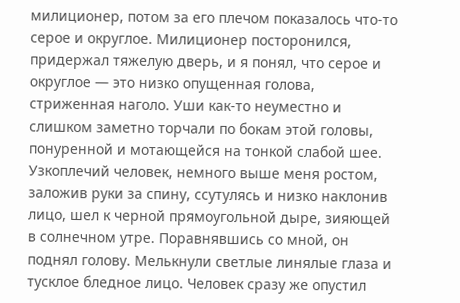милиционер, потом за его плечом показалось что-то серое и округлое. Милиционер посторонился, придержал тяжелую дверь, и я понял, что серое и округлое — это низко опущенная голова, стриженная наголо. Уши как-то неуместно и слишком заметно торчали по бокам этой головы, понуренной и мотающейся на тонкой слабой шее. Узкоплечий человек, немного выше меня ростом, заложив руки за спину, ссутулясь и низко наклонив лицо, шел к черной прямоугольной дыре, зияющей в солнечном утре. Поравнявшись со мной, он поднял голову. Мелькнули светлые линялые глаза и тусклое бледное лицо. Человек сразу же опустил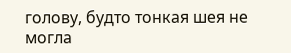голову, будто тонкая шея не могла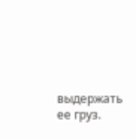выдержать ее груз.